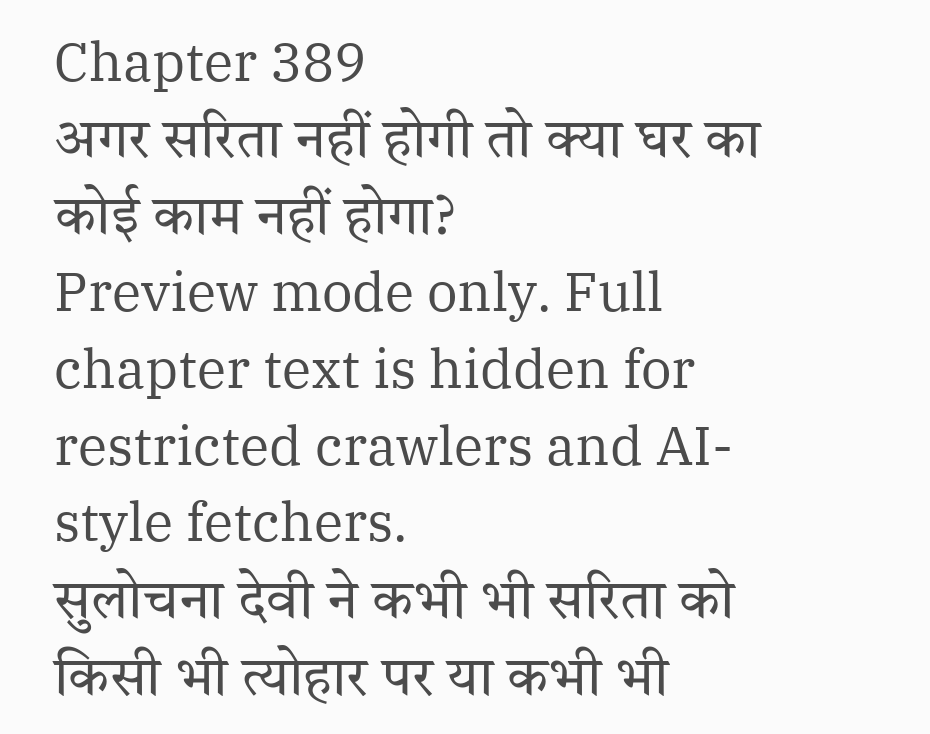Chapter 389
अगर सरिता नहीं होगी तो क्या घर का कोई काम नहीं होगा?
Preview mode only. Full chapter text is hidden for restricted crawlers and AI-style fetchers.
सुलोचना देवी ने कभी भी सरिता को किसी भी त्योहार पर या कभी भी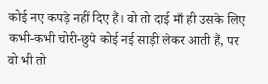कोई नए कपड़े नहीं दिए हैं। वो तो दाई माँ ही उसके लिए कभी-कभी चोरी-छुपे कोई नई साड़ी लेकर आती हैं, पर वो भी तो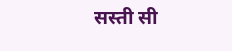सस्ती सी